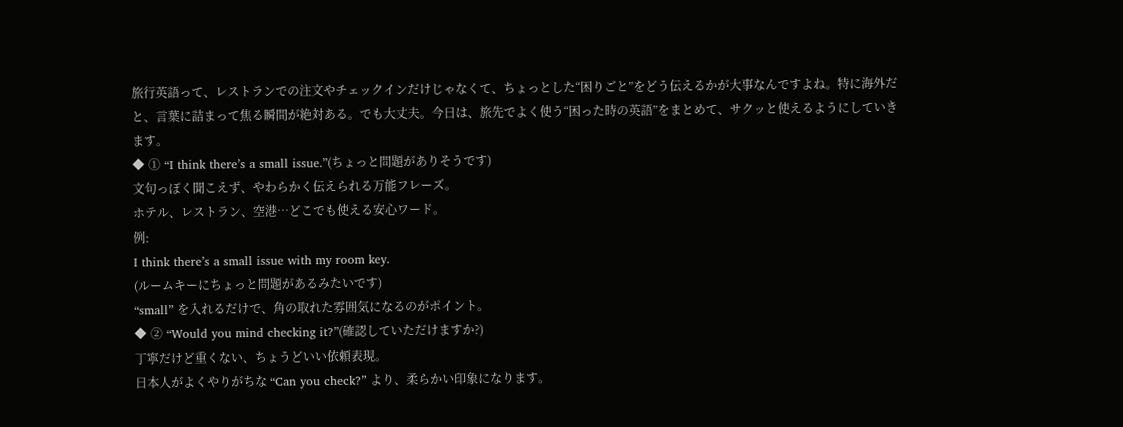旅行英語って、レストランでの注文やチェックインだけじゃなくて、ちょっとした“困りごと”をどう伝えるかが大事なんですよね。特に海外だと、言葉に詰まって焦る瞬間が絶対ある。でも大丈夫。今日は、旅先でよく使う“困った時の英語”をまとめて、サクッと使えるようにしていきます。
◆ ① “I think there’s a small issue.”(ちょっと問題がありそうです)
文句っぽく聞こえず、やわらかく伝えられる万能フレーズ。
ホテル、レストラン、空港…どこでも使える安心ワード。
例:
I think there’s a small issue with my room key.
(ルームキーにちょっと問題があるみたいです)
“small” を入れるだけで、角の取れた雰囲気になるのがポイント。
◆ ② “Would you mind checking it?”(確認していただけますか?)
丁寧だけど重くない、ちょうどいい依頼表現。
日本人がよくやりがちな “Can you check?” より、柔らかい印象になります。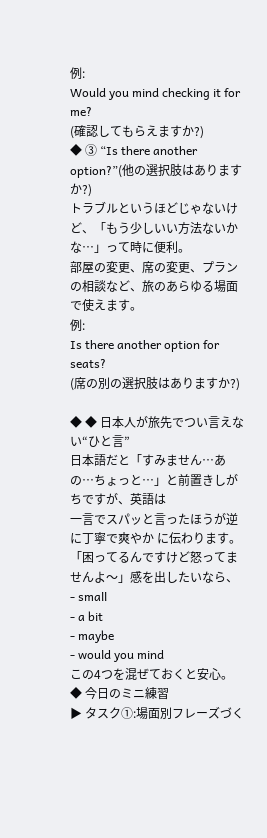例:
Would you mind checking it for me?
(確認してもらえますか?)
◆ ③ “Is there another option?”(他の選択肢はありますか?)
トラブルというほどじゃないけど、「もう少しいい方法ないかな…」って時に便利。
部屋の変更、席の変更、プランの相談など、旅のあらゆる場面で使えます。
例:
Is there another option for seats?
(席の別の選択肢はありますか?)

◆ ◆ 日本人が旅先でつい言えない“ひと言”
日本語だと「すみません…あの…ちょっと…」と前置きしがちですが、英語は
一言でスパッと言ったほうが逆に丁寧で爽やか に伝わります。
「困ってるんですけど怒ってませんよ〜」感を出したいなら、
- small
- a bit
- maybe
- would you mind
この4つを混ぜておくと安心。
◆ 今日のミニ練習
▶ タスク①:場面別フレーズづく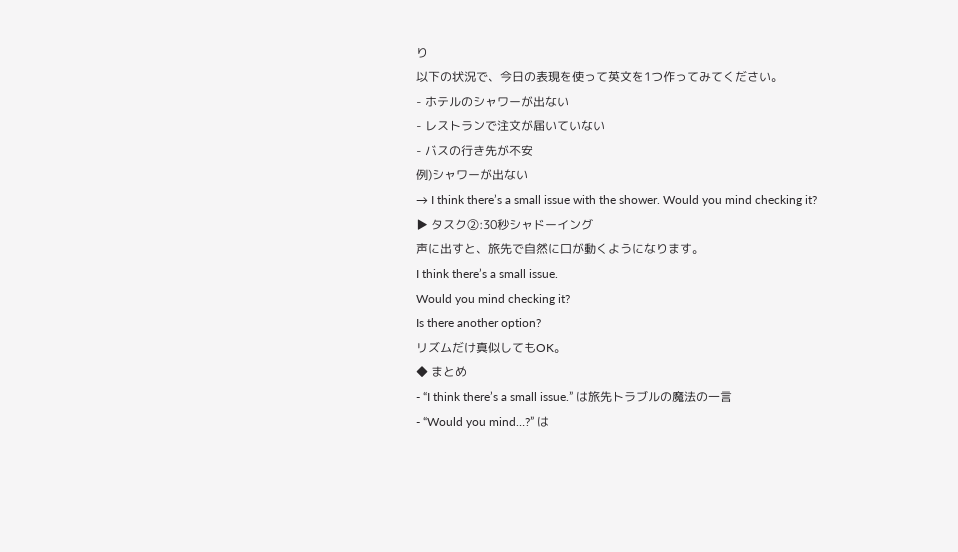り
以下の状況で、今日の表現を使って英文を1つ作ってみてください。
- ホテルのシャワーが出ない
- レストランで注文が届いていない
- バスの行き先が不安
例)シャワーが出ない
→ I think there’s a small issue with the shower. Would you mind checking it?
▶ タスク②:30秒シャドーイング
声に出すと、旅先で自然に口が動くようになります。
I think there’s a small issue.
Would you mind checking it?
Is there another option?
リズムだけ真似してもOK。
◆ まとめ
- “I think there’s a small issue.” は旅先トラブルの魔法の一言
- “Would you mind…?” は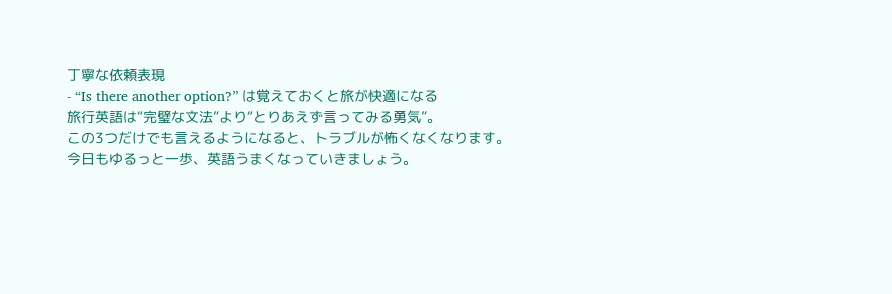丁寧な依頼表現
- “Is there another option?” は覚えておくと旅が快適になる
旅行英語は“完璧な文法”より“とりあえず言ってみる勇気”。
この3つだけでも言えるようになると、トラブルが怖くなくなります。
今日もゆるっと一歩、英語うまくなっていきましょう。